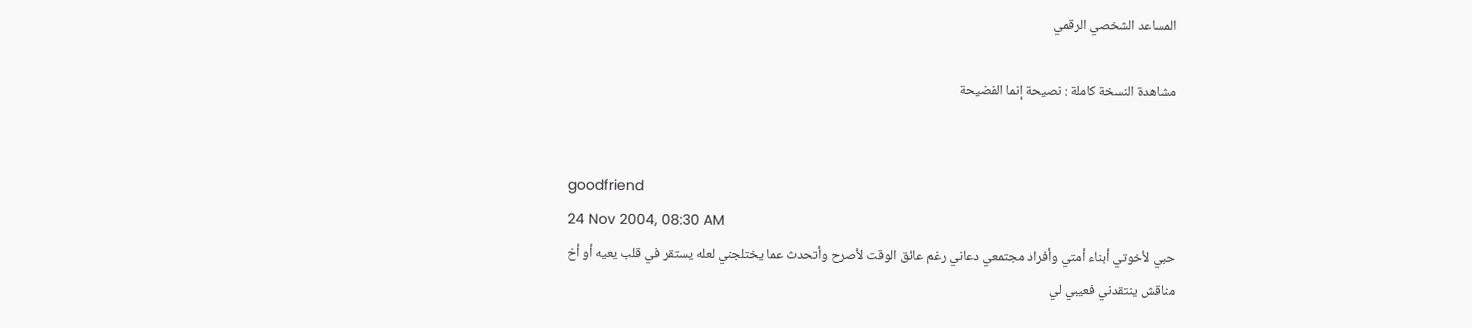المساعد الشخصي الرقمي

مشاهدة النسخة كاملة : نصيحة إنما الفضيحة


goodfriend
24 Nov 2004, 08:30 AM
حبي لأخوتي أبناء أمتي وأفراد مجتمعي دعاني رغم عائق الوقت لأصرح وأتحدث عما يختلجني لعله يستقر في قلب يعيه أو أخ مناقش ينتقدني فعيبي لي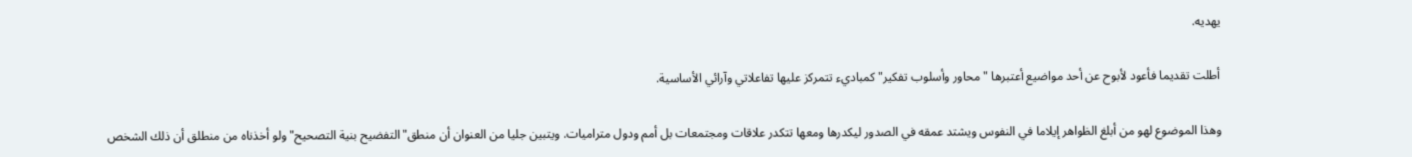يهديه.

أطلت تقديما فأعود لأبوح عن أحد مواضيع أعتبرها "محاور وأسلوب تفكير" كمباديء تتمركز عليها تفاعلاتي وآرائي الأساسية.

وهذا الموضوع لهو من أبلغ الظواهر إيلاما في النفوس ويشتد عمقه في الصدور ليكدرها ومعها تتكدر علاقات ومجتمعات بل أمم ودول متراميات. ويتبين جليا من العنوان أن منطق"التفضيح بنية التصحيح" ولو أخذناه من منطلق أن ذلك الشخص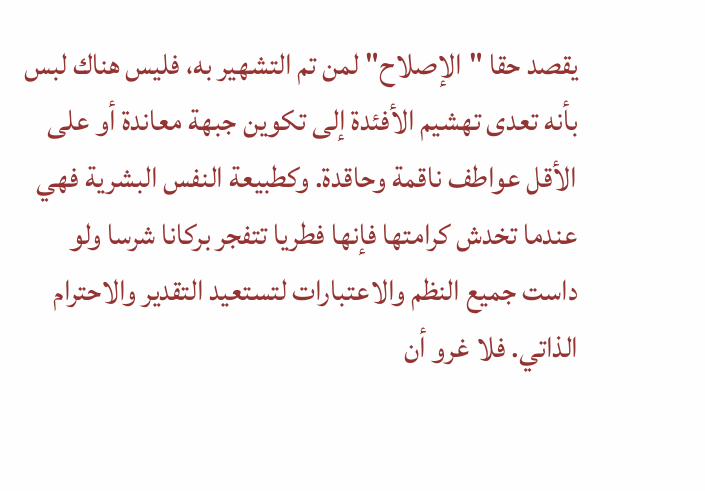يقصد حقا "الإصلاح" لمن تم التشهير به، فليس هناك لبس بأنه تعدى تهشيم الأفئدة إلى تكوين جبهة معاندة أو على الأقل عواطف ناقمة وحاقدة. وكطبيعة النفس البشرية فهي عندما تخدش كرامتها فإنها فطريا تتفجر بركانا شرسا ولو داست جميع النظم والاعتبارات لتستعيد التقدير والاحترام الذاتي. فلا غرو أن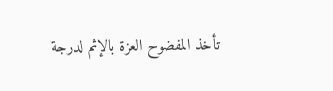تأخذ المفضوح العزة بالإثم لدرجة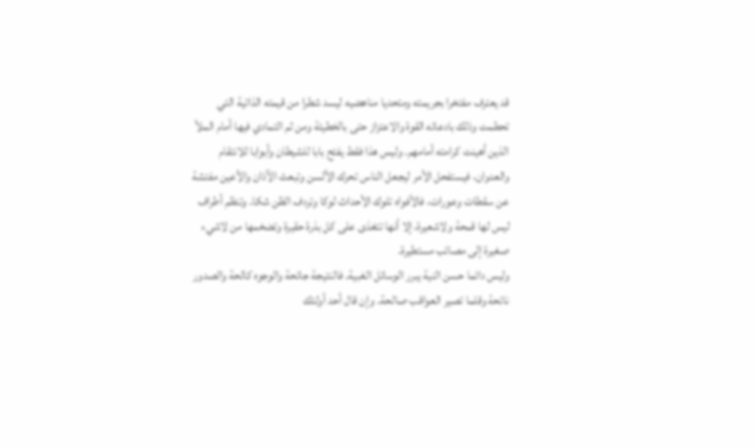قد يعترف مفتخرا بجريمته ومتحديا مناهضيه ليسد شطرا من قيمته الذاتية التي تحطمت وذلك بادعائه القوة والاعتزاز حتى بالخطيئة ومن ثم التمادي فيها أمام الملأ الذين أهينت كرامته أمامهم. وليس هذا فقط يفتح بابا للشيطان وأبوابا للانتقام والعدوان، فيستفحل الأمر ليجعل الناس تحرك الألسن وتبعث الآذان والأعين مفتشة عن سقطات وعورات، فالأفواه تلوك الأحداث لوكا وتردف الظن شكا. وتنظم أطراف ليس لها قمحة ولاشعيرة، إلا أنها تتغذى على كل بذرة حقيرة وتضخمها من لاشيء صغيرة إلى مصائب مستطيرة.
وليس دائما حسن النية يبرر الوسائل الغبية. فالنتيجة جائحة والوجوه كالحة والصدور نائحة وقلما تصير العواقب صالحة. وإن قال أحد أولئك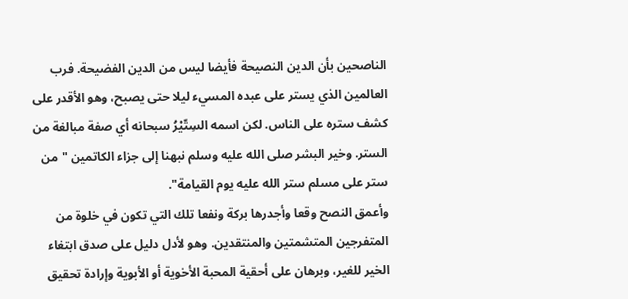الناصحين بأن الدين النصيحة فأيضا ليس من الدين الفضيحة. فرب العالمين الذي يستر على عبده المسيء ليلا حتى يصبح، وهو الأقدر على كشف ستره على الناس. لكن اسمه السِتّيْرُ سبحانه أي صفة مبالغة من الستر. وخير البشر صلى الله عليه وسلم نبهنا إلى جزاء الكاتمين "من ستر على مسلم ستر الله عليه يوم القيامة".
وأعمق النصح وقعا وأجدرها بركة ونفعا تلك التي تكون في خلوة من المتفرجين المتشمتين والمنتقدين. وهو لأدل دليل على صدق ابتغاء الخير للغير، وبرهان على أحقية المحبة الأخوية أو الأبوية وإرادة تحقيق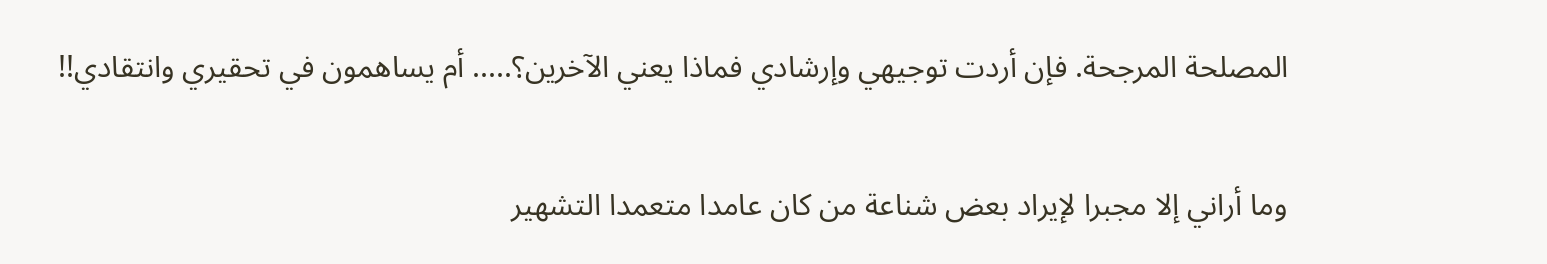المصلحة المرجحة. فإن أردت توجيهي وإرشادي فماذا يعني الآخرين؟..... أم يساهمون في تحقيري وانتقادي!!

وما أراني إلا مجبرا لإيراد بعض شناعة من كان عامدا متعمدا التشهير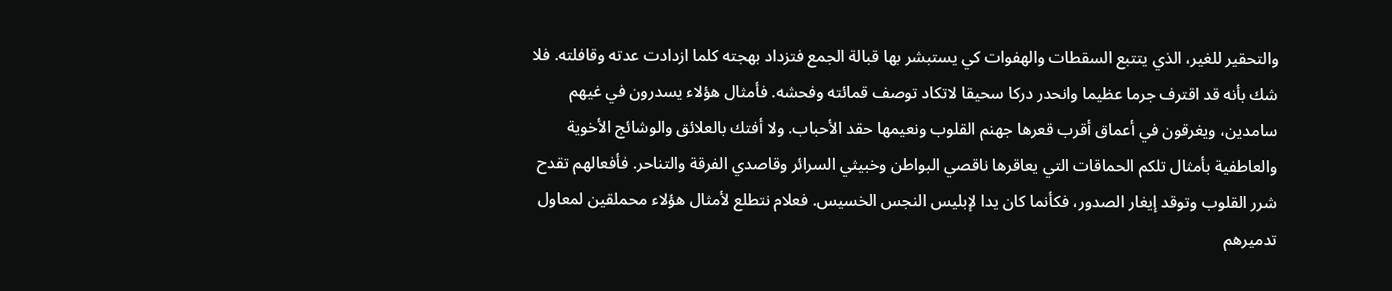والتحقير للغير، الذي يتتبع السقطات والهفوات كي يستبشر بها قبالة الجمع فتزداد بهجته كلما ازدادت عدته وقافلته. فلا شك بأنه قد اقترف جرما عظيما وانحدر دركا سحيقا لاتكاد توصف قمائته وفحشه. فأمثال هؤلاء يسدرون في غيهم سامدين، ويغرقون في أعماق أقرب قعرها جهنم القلوب ونعيمها حقد الأحباب. ولا أفتك بالعلائق والوشائج الأخوية والعاطفية بأمثال تلكم الحماقات التي يعاقرها ناقصي البواطن وخبيثي السرائر وقاصدي الفرقة والتناحر. فأفعالهم تقدح شرر القلوب وتوقد إيغار الصدور، فكأنما كان يدا لإبليس النجس الخسيس. فعلام نتطلع لأمثال هؤلاء محملقين لمعاول تدميرهم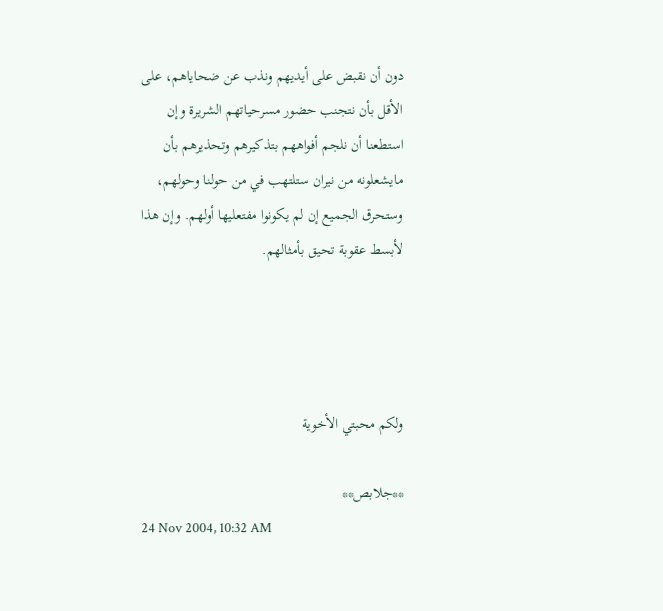دون أن نقبض على أيديهم ونذب عن ضحاياهم، على الأقل بأن نتجنب حضور مسرحياتهم الشريرة وإن استطعنا أن نلجم أفواههم بتذكيرهم وتحذيرهم بأن مايشعلونه من نيران ستلتهب في من حولنا وحولهم، وستحرق الجميع إن لم يكونوا مفتعليها أولهم. وإن هذا لأبسط عقوبة تحيق بأمثالهم.




ولكم محبتي الأخوية

**جلابص**
24 Nov 2004, 10:32 AM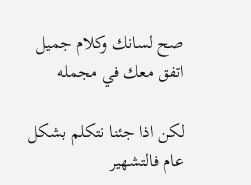صح لسانك وكلام جميل اتفق معك في مجمله

لكن اذا جئنا نتكلم بشكل عام فالتشهير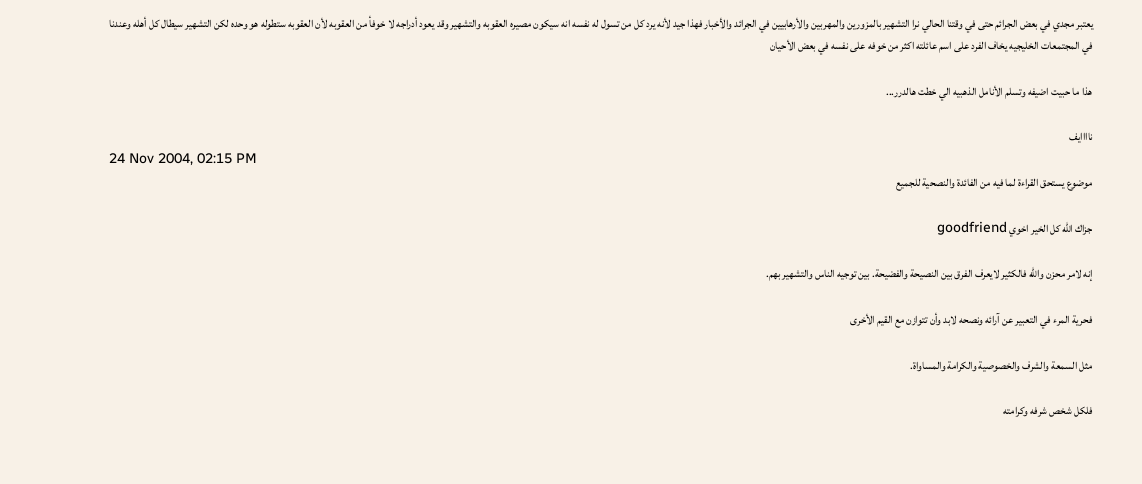يعتبر مجدي في بعض الجرائم حتى في وقتنا الحالي نرا التشهير بالمزورين والمهربين والأرهابيين في الجرائد والأخبار فهذا جيد لأنه يرد كل من تسول له نفسه انه سيكون مصيره العقوبه والتشهير وقد يعود أدراجه لا خوفأ من العقوبه لأن العقوبه ستطوله هو وحده لكن التشهير سيطال كل أهله وعندنا في المجتمعات الخليجيه يخاف الفرد على اسم عائلته اكثر من خوفه على نفسه في بعض الأحيان

هذا ما حبيت اضيفه وتسلم الأنامل الذهبيه الي خطت هالدرر...

ناااايف
24 Nov 2004, 02:15 PM
موضوع يستحق القراءة لما فيه من الفائدة والنصحية للجميع

جزاك الله كل الخير اخوي goodfriend

إنه لامر محزن والله فالكثير لايعرف الفرق بين النصيحة والفضيحة. بين توجيه الناس والتشهير بهم.

فحرية المرء في التعبير عن آرائه ونصحه لابد وأن تتوازن مع القيم الأخرى

مثل السمعة والشرف والخصوصية والكرامة والمساواة.

فلكل شخص شرفه وكرامته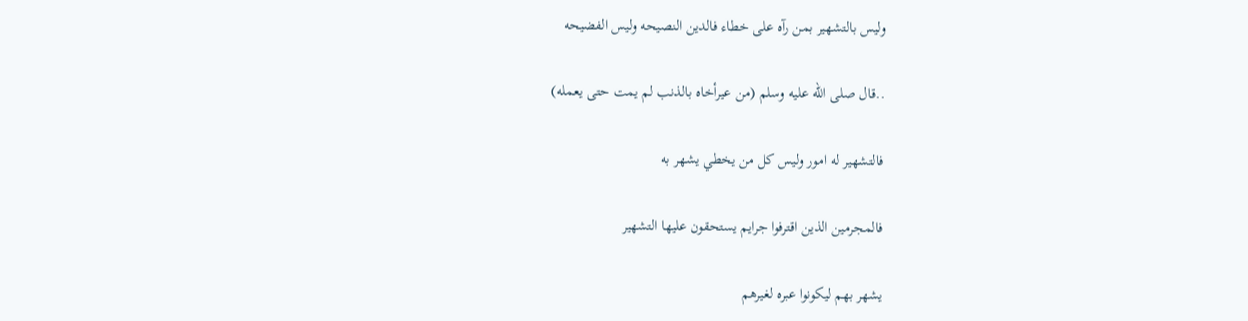وليس بالتشهير بمن رآه على خطاء فالدين النصيحه وليس الفضيحه

..قال صلى الله عليه وسلم (من عيرأخاه بالذنب لم يمت حتى يعمله)

فالتشهير له امور وليس كل من يخطي يشهر به

فالمجرمين الذين اقترفوا جرايم يستحقون عليها التشهير

يشهر بهم ليكونوا عبره لغيرهم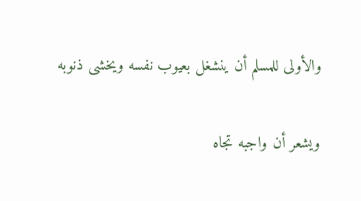والأولى للمسلم أن ينشغل بعيوب نفسه ويخشى ذنوبه

ويشعر أن واجبه تجاه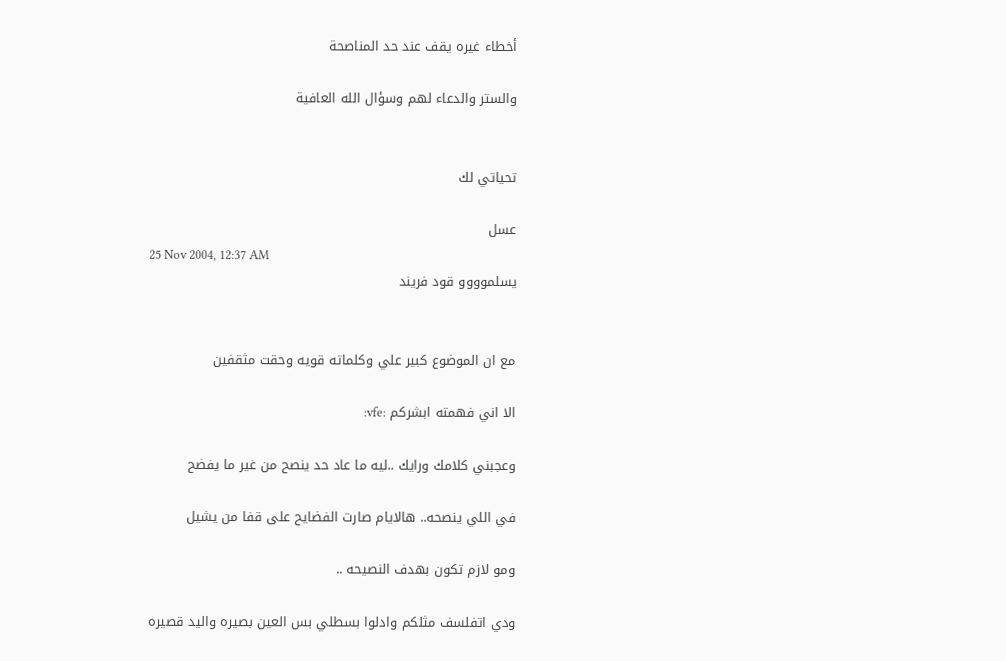أخطاء غيره يقف عند حد المناصحة

والستر والدعاء لهم وسؤال الله العافية


تحياتي لك

عسل
25 Nov 2004, 12:37 AM
يسلموووو قود فريند


مع ان الموضوع كبير علي وكلماته قويه وحقت مثقفين

الا اني فهمته ابشركم :vfe:

وعجبني كلامك ورايك ..ليه ما عاد حد ينصح من غير ما يفضح

في اللي ينصحه.. هالايام صارت الفضايح على قفا من يشيل

ومو لازم تكون بهدف النصيحه ..

ودي اتفلسف مثلكم وادلوا بسطلي بس العين بصيره واليد قصيره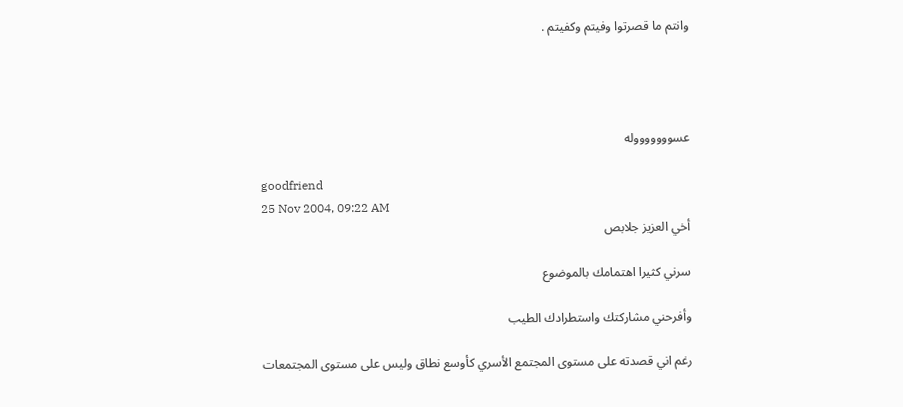وانتم ما قصرتوا وفيتم وكفيتم .




عسوووووووله

goodfriend
25 Nov 2004, 09:22 AM
أخي العزيز جلابص

سرني كثيرا اهتمامك بالموضوع

وأفرحني مشاركتك واستطرادك الطيب

رغم اني قصدته على مستوى المجتمع الأسري كأوسع نطاق وليس على مستوى المجتمعات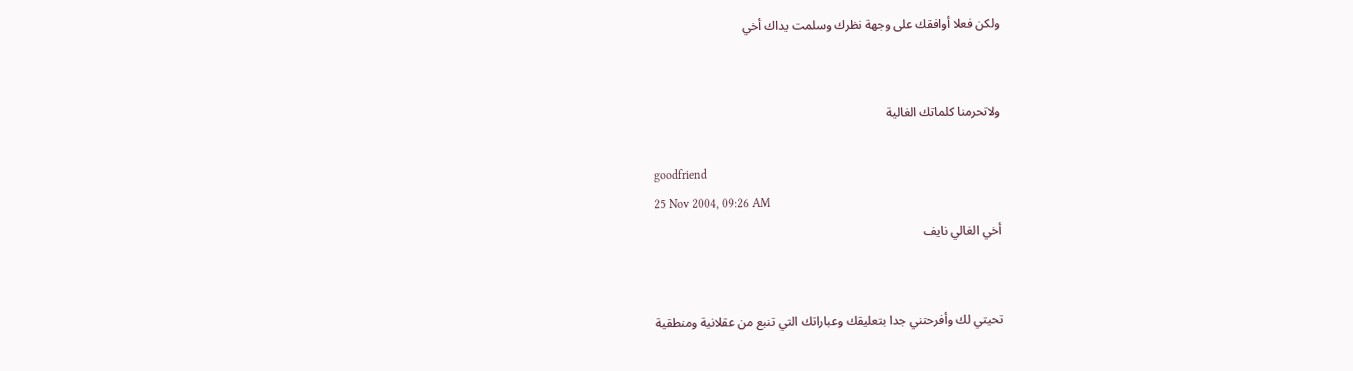ولكن فعلا أوافقك على وجهة نظرك وسلمت يداك أخي


ولاتحرمنا كلماتك الغالية

goodfriend
25 Nov 2004, 09:26 AM
أخي الغالي نايف


تحيتي لك وأفرحتني جدا بتعليقك وعباراتك التي تنبع من عقلانية ومنطقية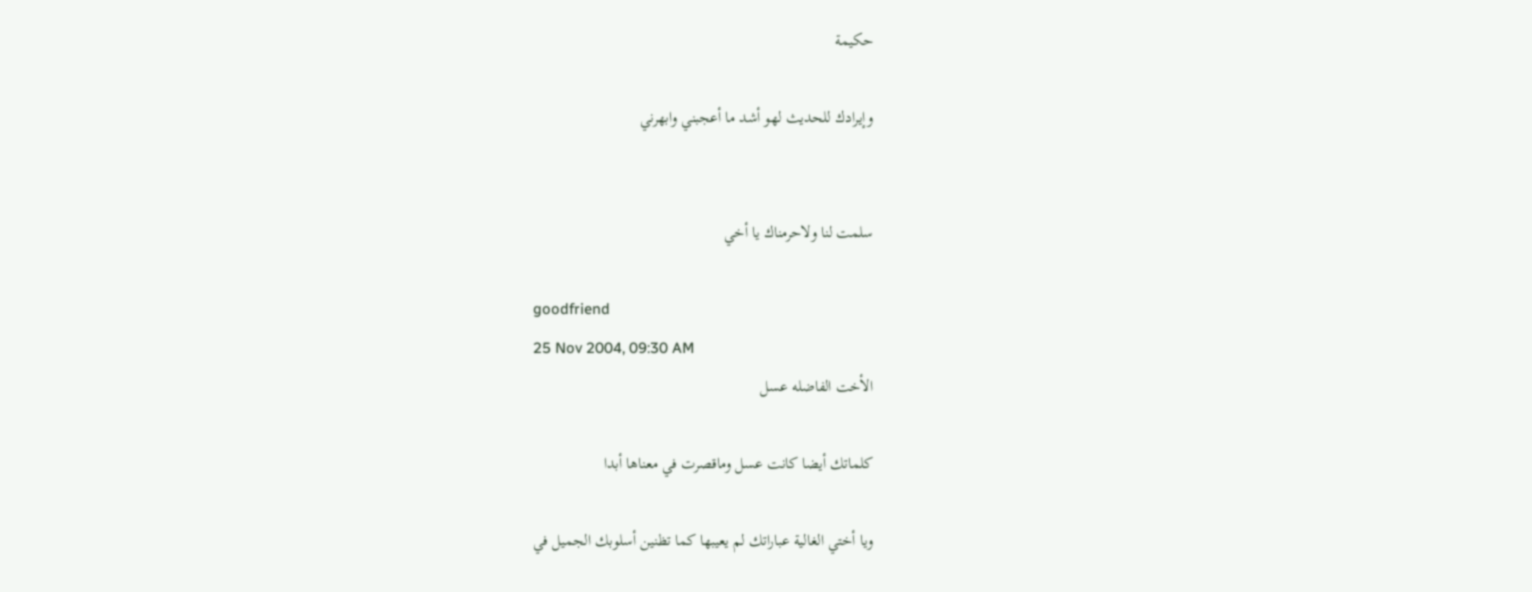حكيمة

وإيرادك للحديث لهو أشد ما أعجبني وابهرني


سلمت لنا ولاحرمناك يا أخي

goodfriend
25 Nov 2004, 09:30 AM
الأخت الفاضله عسل

كلماتك أيضا كانت عسل وماقصرت في معناها أبدا

ويا أختي الغالية عباراتك لم يعيبها كما تظنين أسلوبك الجميل في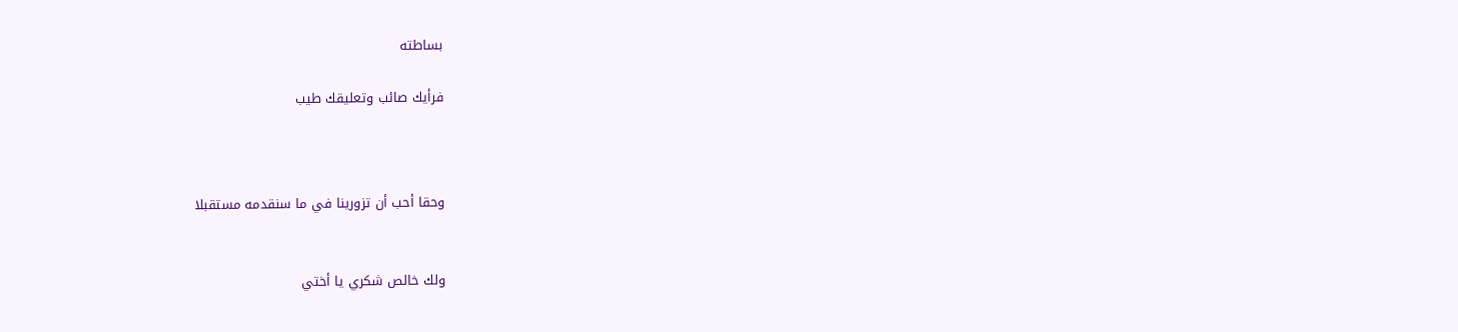بساطته

فرأيك صائب وتعليقك طيب



وحقا أحب أن تزورينا في ما سنقدمه مستقبلا


ولك خالص شكري يا أختي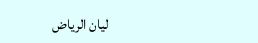ليان الرياض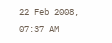22 Feb 2008, 07:37 AM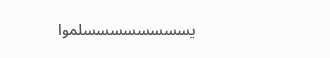يسسسسسسسسلموا